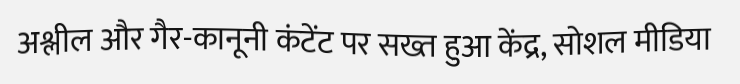अश्लील और गैर-कानूनी कंटेंट पर सख्त हुआ केंद्र, सोशल मीडिया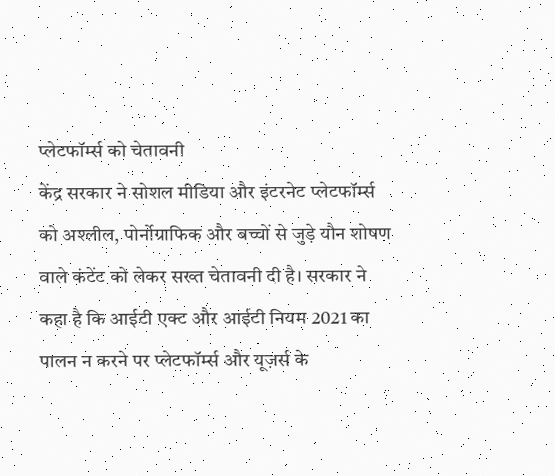प्लेटफॉर्म्स को चेतावनी
केंद्र सरकार ने सोशल मीडिया और इंटरनेट प्लेटफॉर्म्स को अश्लील, पोर्नोग्राफिक और बच्चों से जुड़े यौन शोषण वाले कंटेंट को लेकर सख्त चेतावनी दी है। सरकार ने कहा है कि आईटी एक्ट और आईटी नियम 2021 का पालन न करने पर प्लेटफॉर्म्स और यूज़र्स के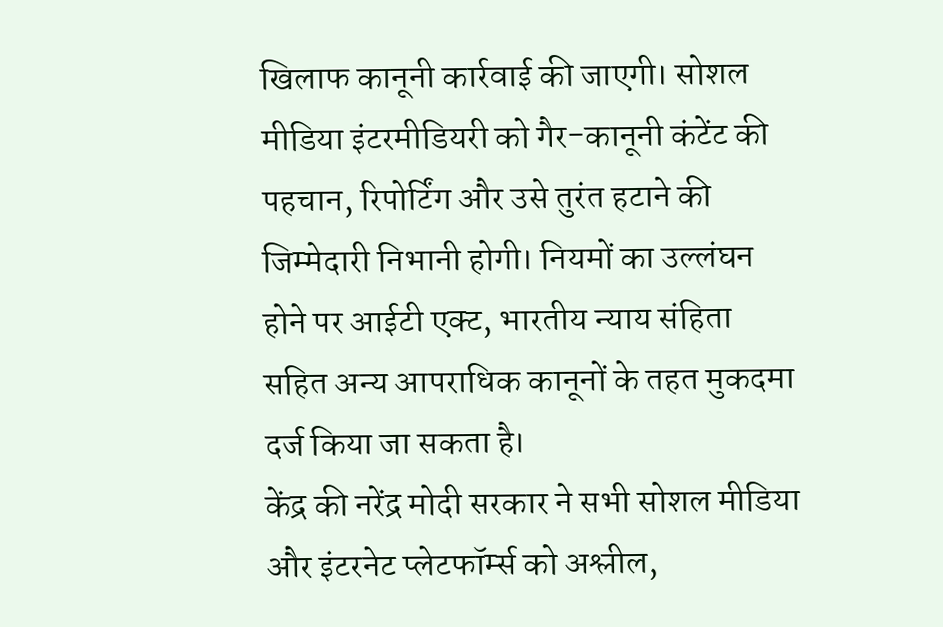खिलाफ कानूनी कार्रवाई की जाएगी। सोशल मीडिया इंटरमीडियरी को गैर-कानूनी कंटेंट की पहचान, रिपोर्टिंग और उसे तुरंत हटाने की जिम्मेदारी निभानी होगी। नियमों का उल्लंघन होने पर आईटी एक्ट, भारतीय न्याय संहिता सहित अन्य आपराधिक कानूनों के तहत मुकदमा दर्ज किया जा सकता है।
केंद्र की नरेंद्र मोदी सरकार ने सभी सोशल मीडिया और इंटरनेट प्लेटफॉर्म्स को अश्लील,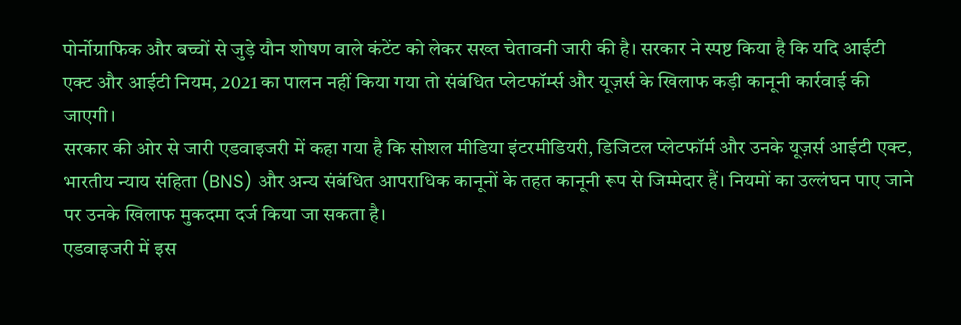पोर्नोग्राफिक और बच्चों से जुड़े यौन शोषण वाले कंटेंट को लेकर सख्त चेतावनी जारी की है। सरकार ने स्पष्ट किया है कि यदि आईटी एक्ट और आईटी नियम, 2021 का पालन नहीं किया गया तो संबंधित प्लेटफॉर्म्स और यूज़र्स के खिलाफ कड़ी कानूनी कार्रवाई की जाएगी।
सरकार की ओर से जारी एडवाइजरी में कहा गया है कि सोशल मीडिया इंटरमीडियरी, डिजिटल प्लेटफॉर्म और उनके यूज़र्स आईटी एक्ट, भारतीय न्याय संहिता (BNS) और अन्य संबंधित आपराधिक कानूनों के तहत कानूनी रूप से जिम्मेदार हैं। नियमों का उल्लंघन पाए जाने पर उनके खिलाफ मुकदमा दर्ज किया जा सकता है।
एडवाइजरी में इस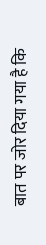बात पर जोर दिया गया है कि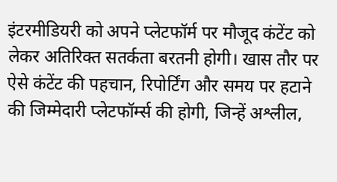इंटरमीडियरी को अपने प्लेटफॉर्म पर मौजूद कंटेंट को लेकर अतिरिक्त सतर्कता बरतनी होगी। खास तौर पर ऐसे कंटेंट की पहचान, रिपोर्टिंग और समय पर हटाने की जिम्मेदारी प्लेटफॉर्म्स की होगी, जिन्हें अश्लील,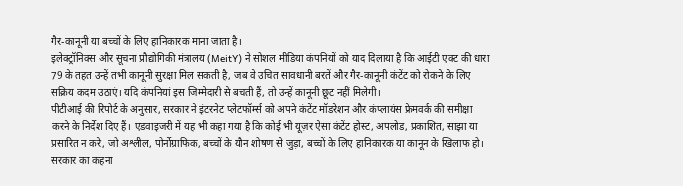गैर-कानूनी या बच्चों के लिए हानिकारक माना जाता है।
इलेक्ट्रॉनिक्स और सूचना प्रौद्योगिकी मंत्रालय (MeitY) ने सोशल मीडिया कंपनियों को याद दिलाया है कि आईटी एक्ट की धारा 79 के तहत उन्हें तभी कानूनी सुरक्षा मिल सकती है, जब वे उचित सावधानी बरतें और गैर-कानूनी कंटेंट को रोकने के लिए सक्रिय कदम उठाएं। यदि कंपनियां इस जिम्मेदारी से बचती हैं, तो उन्हें कानूनी छूट नहीं मिलेगी।
पीटीआई की रिपोर्ट के अनुसार, सरकार ने इंटरनेट प्लेटफॉर्म्स को अपने कंटेंट मॉडरेशन और कंप्लायंस फ्रेमवर्क की समीक्षा करने के निर्देश दिए हैं। एडवाइजरी में यह भी कहा गया है कि कोई भी यूज़र ऐसा कंटेंट होस्ट, अपलोड, प्रकाशित, साझा या प्रसारित न करे, जो अश्लील, पोर्नोग्राफिक, बच्चों के यौन शोषण से जुड़ा, बच्चों के लिए हानिकारक या कानून के खिलाफ हो।
सरकार का कहना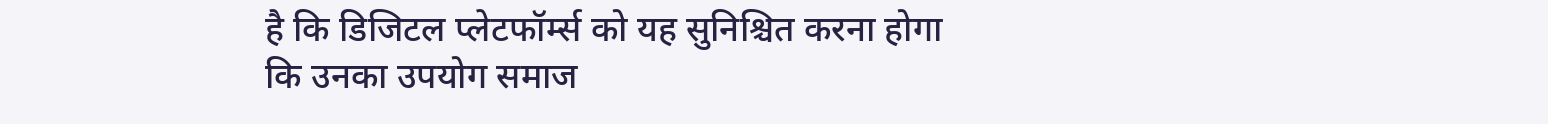है कि डिजिटल प्लेटफॉर्म्स को यह सुनिश्चित करना होगा कि उनका उपयोग समाज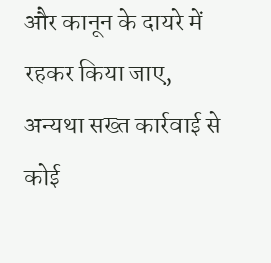और कानून के दायरे में रहकर किया जाए, अन्यथा सख्त कार्रवाई से कोई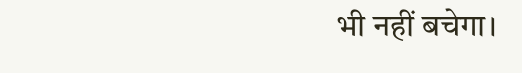भी नहीं बचेगा।